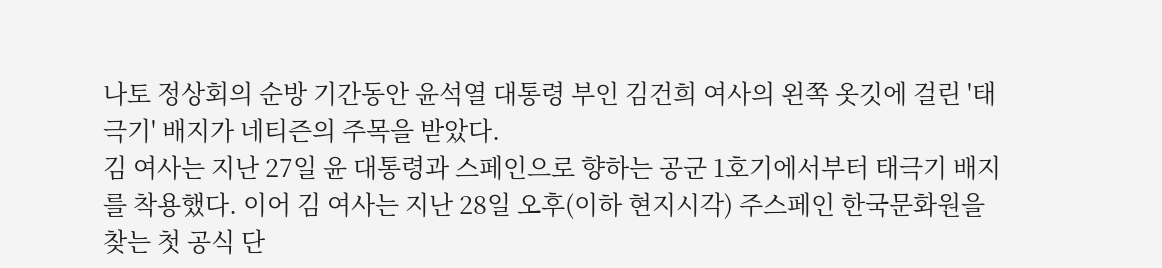나토 정상회의 순방 기간동안 윤석열 대통령 부인 김건희 여사의 왼쪽 옷깃에 걸린 '태극기' 배지가 네티즌의 주목을 받았다.
김 여사는 지난 27일 윤 대통령과 스페인으로 향하는 공군 1호기에서부터 태극기 배지를 착용했다. 이어 김 여사는 지난 28일 오후(이하 현지시각) 주스페인 한국문화원을 찾는 첫 공식 단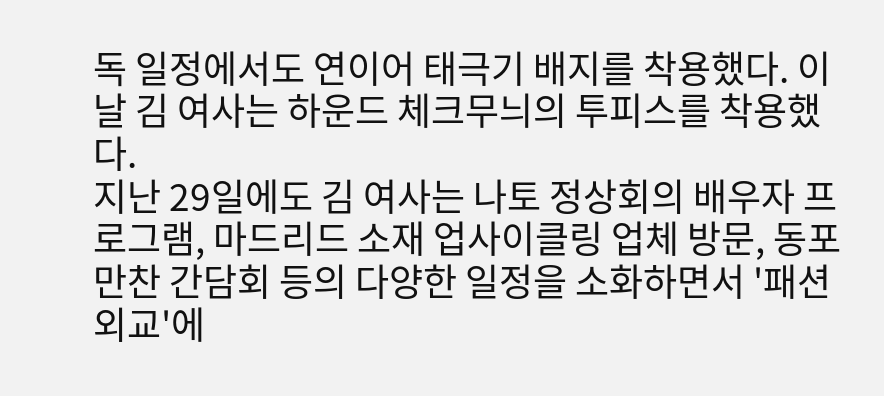독 일정에서도 연이어 태극기 배지를 착용했다. 이날 김 여사는 하운드 체크무늬의 투피스를 착용했다.
지난 29일에도 김 여사는 나토 정상회의 배우자 프로그램, 마드리드 소재 업사이클링 업체 방문, 동포 만찬 간담회 등의 다양한 일정을 소화하면서 '패션외교'에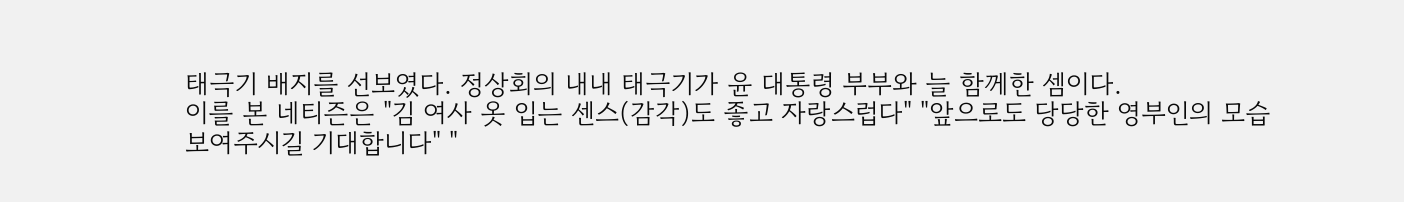태극기 배지를 선보였다. 정상회의 내내 태극기가 윤 대통령 부부와 늘 함께한 셈이다.
이를 본 네티즌은 "김 여사 옷 입는 센스(감각)도 좋고 자랑스럽다" "앞으로도 당당한 영부인의 모습 보여주시길 기대합니다" "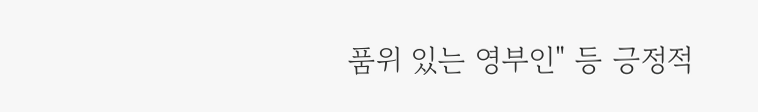품위 있는 영부인" 등 긍정적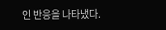인 반응을 나타냈다.